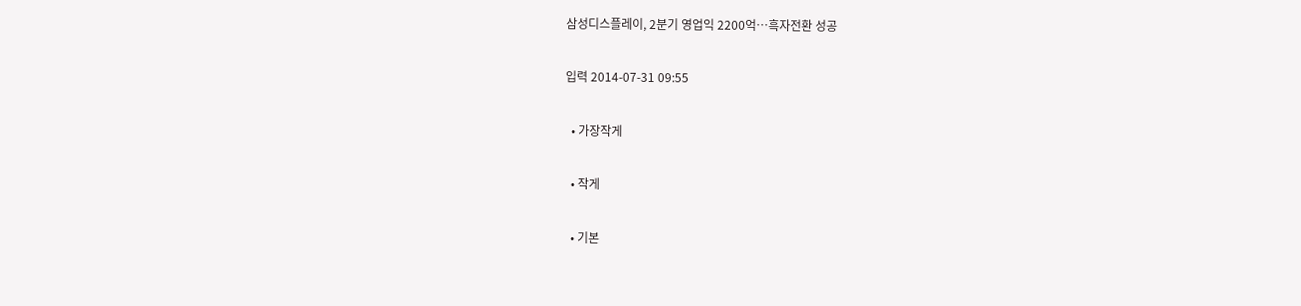삼성디스플레이, 2분기 영업익 2200억…흑자전환 성공

입력 2014-07-31 09:55

  • 가장작게

  • 작게

  • 기본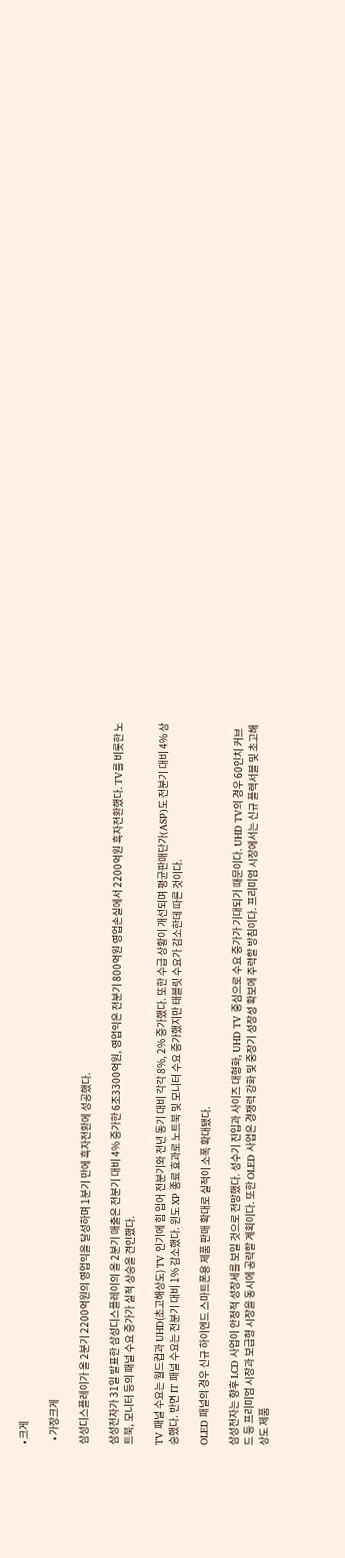• 크게

  • 가장크게

삼성디스플레이가 올 2분기 2200억원의 영업익을 달성하며 1분기 만에 흑자전환에 성공했다.

삼성전자가 31일 발표한 삼성디스플레이의 올 2분기 매출은 전분기 대비 4% 증가한 6조3300억원, 영업익은 전분기 800억원 영업손실에서 2200억원 흑자전환했다. TV를 비롯한 노트북, 모니터 등의 패널 수요 증가가 실적 상승을 견인했다.

TV 패널 수요는 월드컵과 UHD(초고해상도) TV 인기에 힘 입어 전분기와 전년 동기 대비 각각 8%, 2% 증가했다. 또한 수급 상황이 개선되며 평균판매단가(ASP)도 전분기 대비 4% 상승했다. 반면 IT 패널 수요는 전분기 대비 1% 감소했다. 윈도 XP 종료 효과로 노트북 및 모니터 수요 증가했지만 태블릿 수요가 감소한데 따른 것이다.

OLED 패널의 경우 신규 하이엔드 스마트폰용 제품 판매 확대로 실적이 소폭 확대됐다.

삼성전자는 향후 LCD 사업이 안정적 성장세를 보일 것으로 전망했다. 성수기 진입과 사이즈 대형화, UHD TV 중심으로 수요 증가가 기대되기 때문이다. UHD TV의 경우 60인치 커브드 등 프리미엄 시장과 보급형 시장을 동시에 공략할 계획이다. 또한 OLED 사업은 경쟁력 강화 및 중장기 성장성 확보에 주력할 방침이다. 프리미엄 시장에서는 신규 플렉서블 및 초고해상도 제품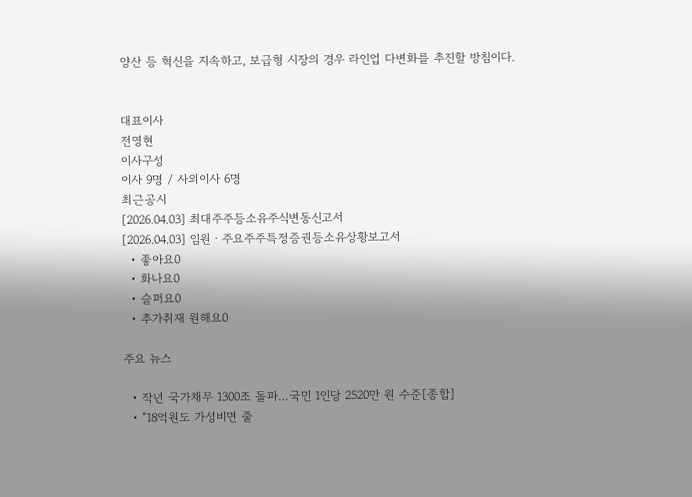양산 등 혁신을 지속하고, 보급형 시장의 경우 라인업 다변화를 추진할 방침이다.


대표이사
전영현
이사구성
이사 9명 / 사외이사 6명
최근공시
[2026.04.03] 최대주주등소유주식변동신고서
[2026.04.03] 임원ㆍ주요주주특정증권등소유상황보고서
  • 좋아요0
  • 화나요0
  • 슬퍼요0
  • 추가취재 원해요0

주요 뉴스

  • 작년 국가채무 1300조 돌파…국민 1인당 2520만 원 수준[종합]
  • "18억원도 가성비면 줄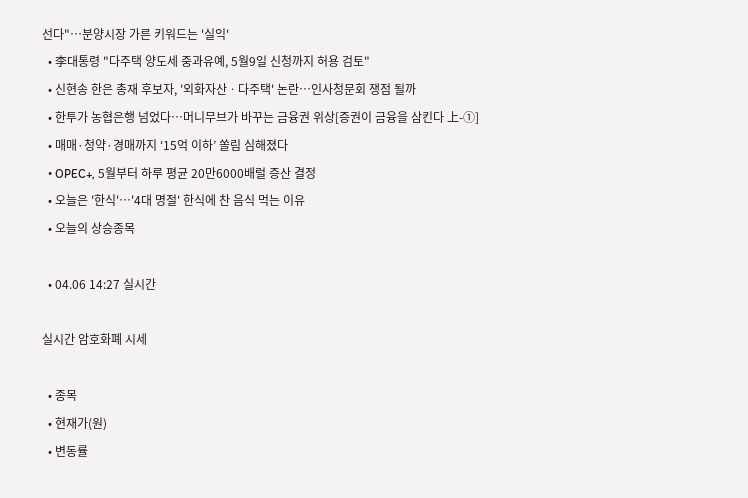선다"⋯분양시장 가른 키워드는 '실익'
  • 李대통령 "다주택 양도세 중과유예, 5월9일 신청까지 허용 검토"
  • 신현송 한은 총재 후보자, '외화자산ㆍ다주택' 논란⋯인사청문회 쟁점 될까
  • 한투가 농협은행 넘었다…머니무브가 바꾸는 금융권 위상[증권이 금융을 삼킨다 上-①]
  • 매매·청약·경매까지 ‘15억 이하’ 쏠림 심해졌다
  • OPEC+, 5월부터 하루 평균 20만6000배럴 증산 결정
  • 오늘은 '한식'…'4대 명절' 한식에 찬 음식 먹는 이유
  • 오늘의 상승종목

  • 04.06 14:27 실시간

실시간 암호화폐 시세

  • 종목
  • 현재가(원)
  • 변동률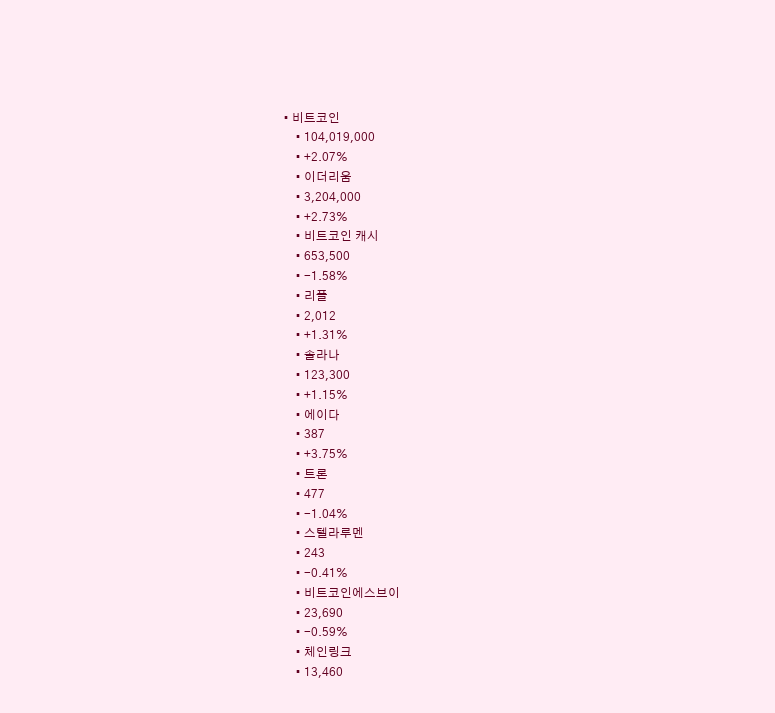• 비트코인
    • 104,019,000
    • +2.07%
    • 이더리움
    • 3,204,000
    • +2.73%
    • 비트코인 캐시
    • 653,500
    • -1.58%
    • 리플
    • 2,012
    • +1.31%
    • 솔라나
    • 123,300
    • +1.15%
    • 에이다
    • 387
    • +3.75%
    • 트론
    • 477
    • -1.04%
    • 스텔라루멘
    • 243
    • -0.41%
    • 비트코인에스브이
    • 23,690
    • -0.59%
    • 체인링크
    • 13,460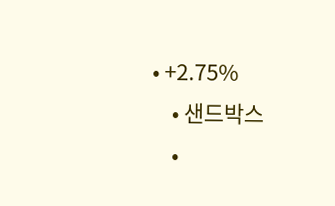• +2.75%
    • 샌드박스
    •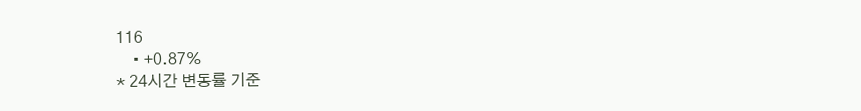116
    • +0.87%
* 24시간 변동률 기준